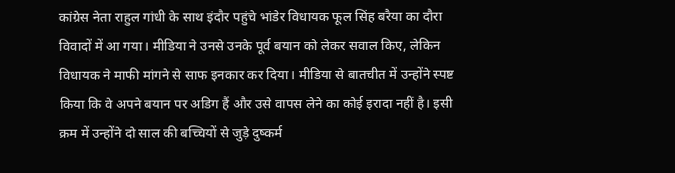कांग्रेस नेता राहुल गांधी के साथ इंदौर पहुंचे भांडेर विधायक फूल सिंह बरैया का दौरा विवादों में आ गया। मीडिया ने उनसे उनके पूर्व बयान को लेकर सवाल किए, लेकिन विधायक ने माफी मांगने से साफ इनकार कर दिया। मीडिया से बातचीत में उन्होंने स्पष्ट किया कि वे अपने बयान पर अडिग हैं और उसे वापस लेने का कोई इरादा नहीं है। इसी क्रम में उन्होंने दो साल की बच्चियों से जुड़े दुष्कर्म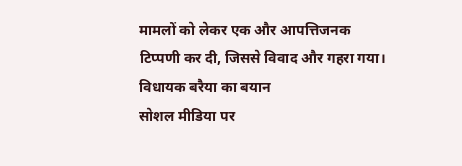मामलों को लेकर एक और आपत्तिजनक टिप्पणी कर दी, जिससे विवाद और गहरा गया।
विधायक बरैया का बयान
सोशल मीडिया पर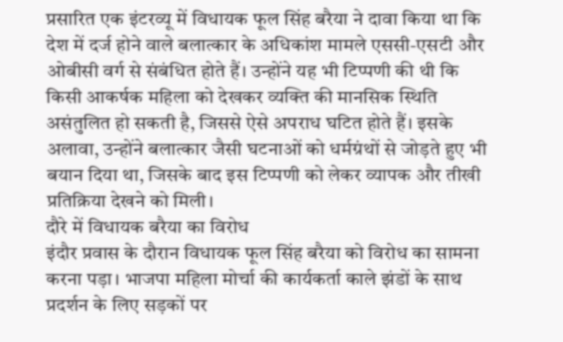प्रसारित एक इंटरव्यू में विधायक फूल सिंह बरैया ने दावा किया था कि देश में दर्ज होने वाले बलात्कार के अधिकांश मामले एससी-एसटी और ओबीसी वर्ग से संबंधित होते हैं। उन्होंने यह भी टिप्पणी की थी कि किसी आकर्षक महिला को देखकर व्यक्ति की मानसिक स्थिति असंतुलित हो सकती है, जिससे ऐसे अपराध घटित होते हैं। इसके अलावा, उन्होंने बलात्कार जैसी घटनाओं को धर्मग्रंथों से जोड़ते हुए भी बयान दिया था, जिसके बाद इस टिप्पणी को लेकर व्यापक और तीखी प्रतिक्रिया देखने को मिली।
दौरे में विधायक बरैया का विरोध
इंदौर प्रवास के दौरान विधायक फूल सिंह बरैया को विरोध का सामना करना पड़ा। भाजपा महिला मोर्चा की कार्यकर्ता काले झंडों के साथ प्रदर्शन के लिए सड़कों पर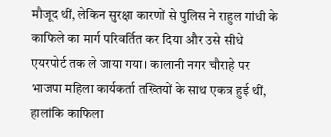मौजूद थीं, लेकिन सुरक्षा कारणों से पुलिस ने राहुल गांधी के काफिले का मार्ग परिवर्तित कर दिया और उसे सीधे एयरपोर्ट तक ले जाया गया। कालानी नगर चौराहे पर भाजपा महिला कार्यकर्ता तख्तियों के साथ एकत्र हुई थीं, हालांकि काफिला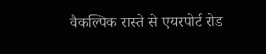वैकल्पिक रास्ते से एयरपोर्ट रोड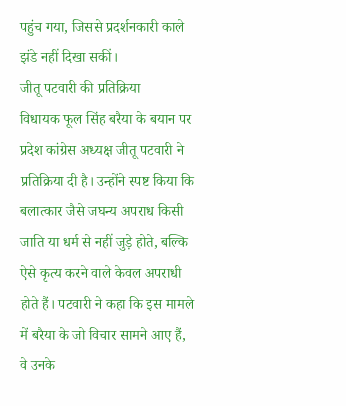पहुंच गया, जिससे प्रदर्शनकारी काले झंडे नहीं दिखा सकीं।
जीतू पटवारी की प्रतिक्रिया
विधायक फूल सिंह बरैया के बयान पर प्रदेश कांग्रेस अध्यक्ष जीतू पटवारी ने प्रतिक्रिया दी है। उन्होंने स्पष्ट किया कि बलात्कार जैसे जघन्य अपराध किसी जाति या धर्म से नहीं जुड़े होते, बल्कि ऐसे कृत्य करने वाले केवल अपराधी होते हैं। पटवारी ने कहा कि इस मामले में बरैया के जो विचार सामने आए हैं, वे उनके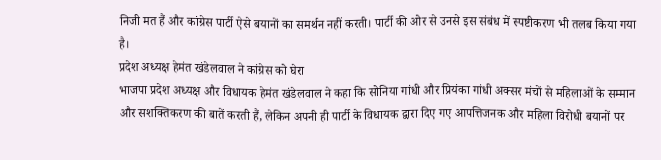निजी मत हैं और कांग्रेस पार्टी ऐसे बयानों का समर्थन नहीं करती। पार्टी की ओर से उनसे इस संबंध में स्पष्टीकरण भी तलब किया गया है।
प्रदेश अध्यक्ष हेमंत खंडेलवाल ने कांग्रेस को घेरा
भाजपा प्रदेश अध्यक्ष और विधायक हेमंत खंडेलवाल ने कहा कि सोनिया गांधी और प्रियंका गांधी अक्सर मंचों से महिलाओं के सम्मान और सशक्तिकरण की बातें करती हैं, लेकिन अपनी ही पार्टी के विधायक द्वारा दिए गए आपत्तिजनक और महिला विरोधी बयानों पर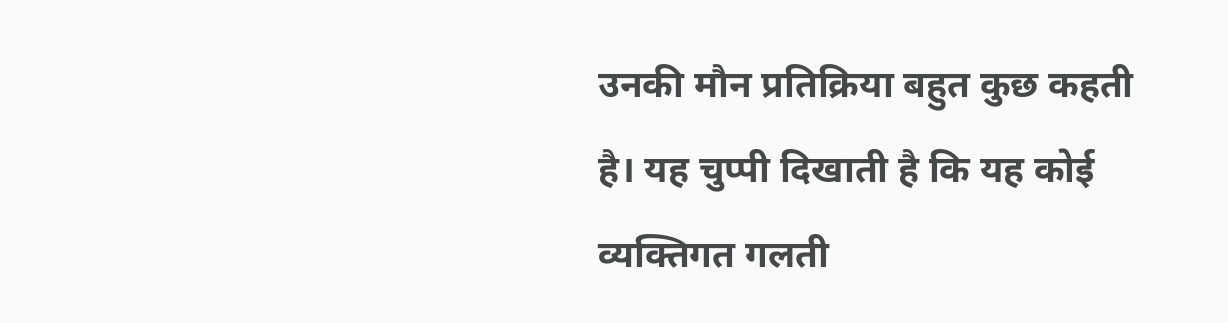उनकी मौन प्रतिक्रिया बहुत कुछ कहती है। यह चुप्पी दिखाती है कि यह कोई व्यक्तिगत गलती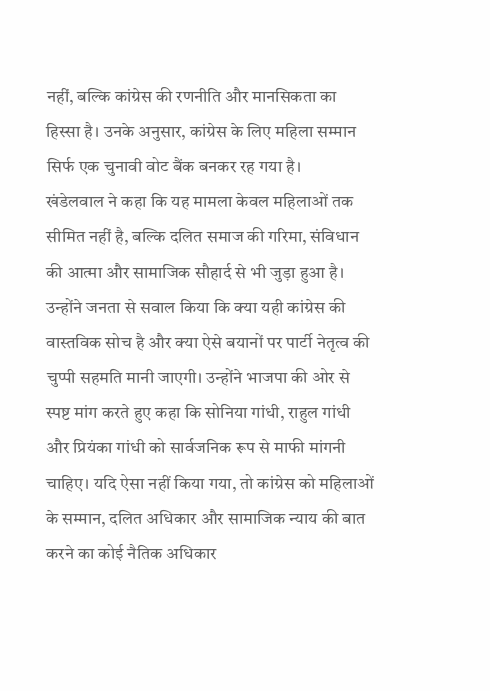नहीं, बल्कि कांग्रेस की रणनीति और मानसिकता का हिस्सा है। उनके अनुसार, कांग्रेस के लिए महिला सम्मान सिर्फ एक चुनावी वोट बैंक बनकर रह गया है।
खंडेलवाल ने कहा कि यह मामला केवल महिलाओं तक सीमित नहीं है, बल्कि दलित समाज की गरिमा, संविधान की आत्मा और सामाजिक सौहार्द से भी जुड़ा हुआ है। उन्होंने जनता से सवाल किया कि क्या यही कांग्रेस की वास्तविक सोच है और क्या ऐसे बयानों पर पार्टी नेतृत्व की चुप्पी सहमति मानी जाएगी। उन्होंने भाजपा की ओर से स्पष्ट मांग करते हुए कहा कि सोनिया गांधी, राहुल गांधी और प्रियंका गांधी को सार्वजनिक रूप से माफी मांगनी चाहिए। यदि ऐसा नहीं किया गया, तो कांग्रेस को महिलाओं के सम्मान, दलित अधिकार और सामाजिक न्याय की बात करने का कोई नैतिक अधिकार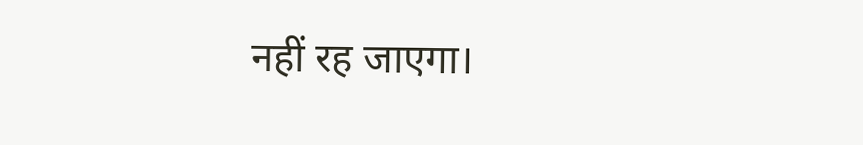नहीं रह जाएगा।